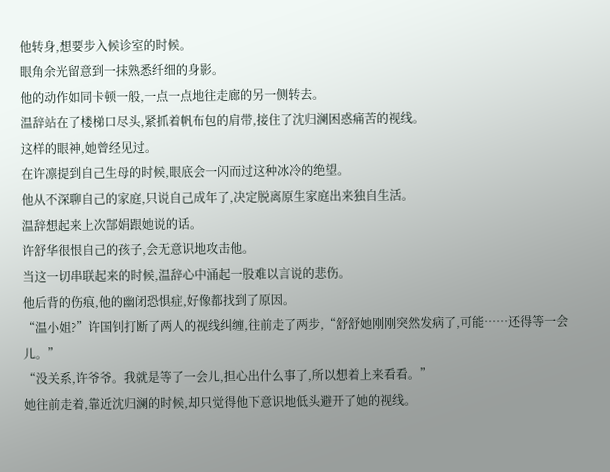他转身,想要步入候诊室的时候。
眼角余光留意到一抹熟悉纤细的身影。
他的动作如同卡顿一般,一点一点地往走廊的另一侧转去。
温辞站在了楼梯口尽头,紧抓着帆布包的肩带,接住了沈归澜困惑痛苦的视线。
这样的眼神,她曾经见过。
在许凛提到自己生母的时候,眼底会一闪而过这种冰冷的绝望。
他从不深聊自己的家庭,只说自己成年了,决定脱离原生家庭出来独自生活。
温辞想起来上次郜娟跟她说的话。
许舒华很恨自己的孩子,会无意识地攻击他。
当这一切串联起来的时候,温辞心中涌起一股难以言说的悲伤。
他后背的伤痕,他的幽闭恐惧症,好像都找到了原因。
“温小姐?”许国钊打断了两人的视线纠缠,往前走了两步,“舒舒她刚刚突然发病了,可能……还得等一会儿。”
“没关系,许爷爷。我就是等了一会儿,担心出什么事了,所以想着上来看看。”
她往前走着,靠近沈归澜的时候,却只觉得他下意识地低头避开了她的视线。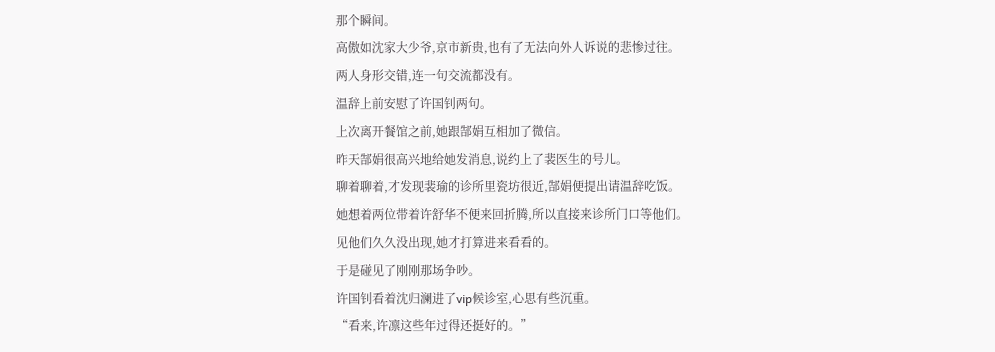那个瞬间。
高傲如沈家大少爷,京市新贵,也有了无法向外人诉说的悲惨过往。
两人身形交错,连一句交流都没有。
温辞上前安慰了许国钊两句。
上次离开餐馆之前,她跟郜娟互相加了微信。
昨天郜娟很高兴地给她发消息,说约上了裴医生的号儿。
聊着聊着,才发现裴瑜的诊所里瓷坊很近,郜娟便提出请温辞吃饭。
她想着两位带着许舒华不便来回折腾,所以直接来诊所门口等他们。
见他们久久没出现,她才打算进来看看的。
于是碰见了刚刚那场争吵。
许国钊看着沈归澜进了vip候诊室,心思有些沉重。
“看来,许凛这些年过得还挺好的。”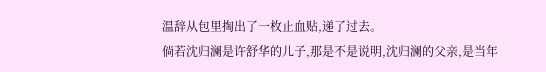温辞从包里掏出了一枚止血贴,递了过去。
倘若沈归澜是许舒华的儿子,那是不是说明,沈归澜的父亲,是当年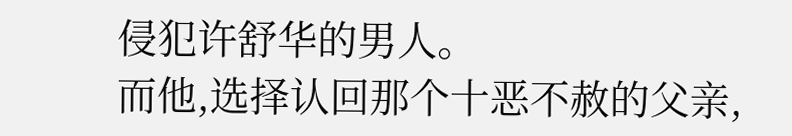侵犯许舒华的男人。
而他,选择认回那个十恶不赦的父亲,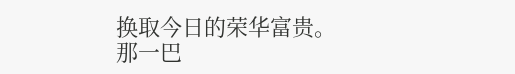换取今日的荣华富贵。
那一巴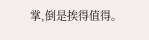掌,倒是挨得值得。